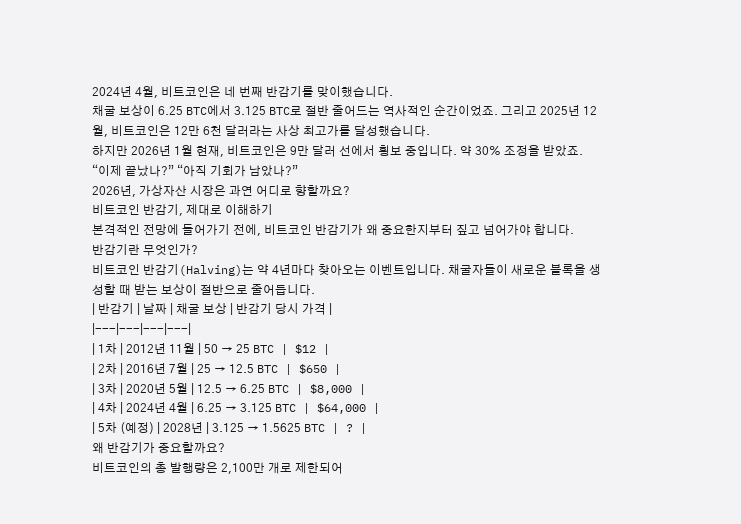2024년 4월, 비트코인은 네 번째 반감기를 맞이했습니다.
채굴 보상이 6.25 BTC에서 3.125 BTC로 절반 줄어드는 역사적인 순간이었죠. 그리고 2025년 12월, 비트코인은 12만 6천 달러라는 사상 최고가를 달성했습니다.
하지만 2026년 1월 현재, 비트코인은 9만 달러 선에서 횡보 중입니다. 약 30% 조정을 받았죠.
“이제 끝났나?” “아직 기회가 남았나?”
2026년, 가상자산 시장은 과연 어디로 향할까요?
비트코인 반감기, 제대로 이해하기
본격적인 전망에 들어가기 전에, 비트코인 반감기가 왜 중요한지부터 짚고 넘어가야 합니다.
반감기란 무엇인가?
비트코인 반감기(Halving)는 약 4년마다 찾아오는 이벤트입니다. 채굴자들이 새로운 블록을 생성할 때 받는 보상이 절반으로 줄어듭니다.
| 반감기 | 날짜 | 채굴 보상 | 반감기 당시 가격 |
|---|---|---|---|
| 1차 | 2012년 11월 | 50 → 25 BTC | $12 |
| 2차 | 2016년 7월 | 25 → 12.5 BTC | $650 |
| 3차 | 2020년 5월 | 12.5 → 6.25 BTC | $8,000 |
| 4차 | 2024년 4월 | 6.25 → 3.125 BTC | $64,000 |
| 5차 (예정) | 2028년 | 3.125 → 1.5625 BTC | ? |
왜 반감기가 중요할까요?
비트코인의 총 발행량은 2,100만 개로 제한되어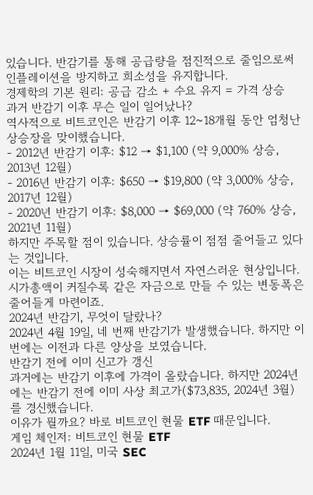있습니다. 반감기를 통해 공급량을 점진적으로 줄임으로써 인플레이션을 방지하고 희소성을 유지합니다.
경제학의 기본 원리: 공급 감소 + 수요 유지 = 가격 상승
과거 반감기 이후 무슨 일이 일어났나?
역사적으로 비트코인은 반감기 이후 12~18개월 동안 엄청난 상승장을 맞이했습니다.
- 2012년 반감기 이후: $12 → $1,100 (약 9,000% 상승, 2013년 12월)
- 2016년 반감기 이후: $650 → $19,800 (약 3,000% 상승, 2017년 12월)
- 2020년 반감기 이후: $8,000 → $69,000 (약 760% 상승, 2021년 11월)
하지만 주목할 점이 있습니다. 상승률이 점점 줄어들고 있다는 것입니다.
이는 비트코인 시장이 성숙해지면서 자연스러운 현상입니다. 시가총액이 커질수록 같은 자금으로 만들 수 있는 변동폭은 줄어들게 마련이죠.
2024년 반감기, 무엇이 달랐나?
2024년 4월 19일, 네 번째 반감기가 발생했습니다. 하지만 이번에는 이전과 다른 양상을 보였습니다.
반감기 전에 이미 신고가 갱신
과거에는 반감기 이후에 가격이 올랐습니다. 하지만 2024년에는 반감기 전에 이미 사상 최고가($73,835, 2024년 3월)를 경신했습니다.
이유가 뭘까요? 바로 비트코인 현물 ETF 때문입니다.
게임 체인저: 비트코인 현물 ETF
2024년 1월 11일, 미국 SEC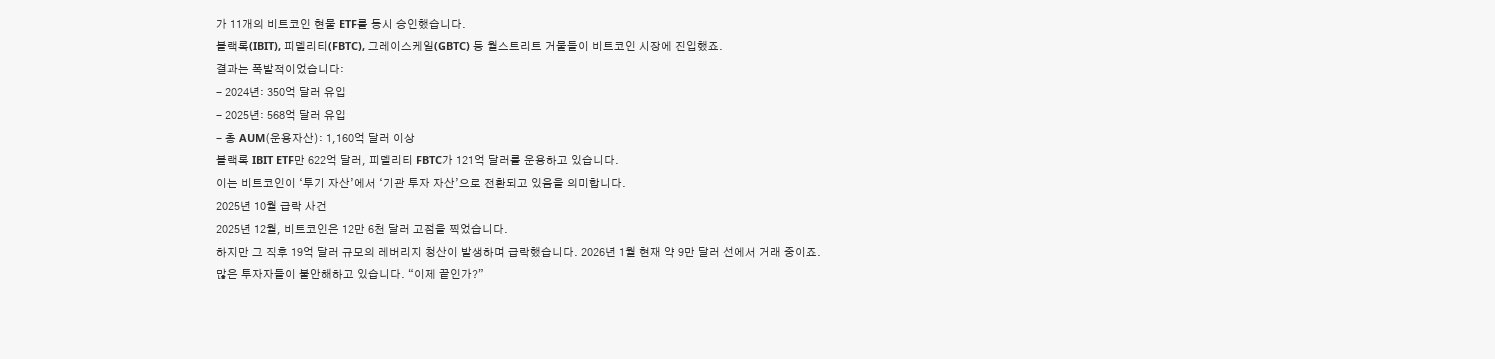가 11개의 비트코인 현물 ETF를 동시 승인했습니다.
블랙록(IBIT), 피델리티(FBTC), 그레이스케일(GBTC) 등 월스트리트 거물들이 비트코인 시장에 진입했죠.
결과는 폭발적이었습니다:
- 2024년: 350억 달러 유입
- 2025년: 568억 달러 유입
- 총 AUM(운용자산): 1,160억 달러 이상
블랙록 IBIT ETF만 622억 달러, 피델리티 FBTC가 121억 달러를 운용하고 있습니다.
이는 비트코인이 ‘투기 자산’에서 ‘기관 투자 자산’으로 전환되고 있음을 의미합니다.
2025년 10월 급락 사건
2025년 12월, 비트코인은 12만 6천 달러 고점을 찍었습니다.
하지만 그 직후 19억 달러 규모의 레버리지 청산이 발생하며 급락했습니다. 2026년 1월 현재 약 9만 달러 선에서 거래 중이죠.
많은 투자자들이 불안해하고 있습니다. “이제 끝인가?”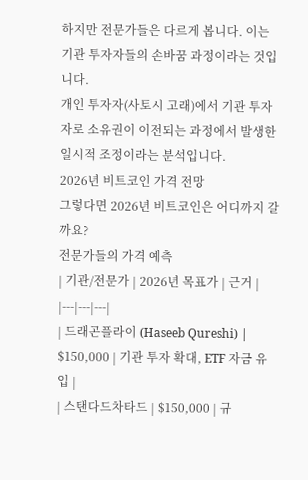하지만 전문가들은 다르게 봅니다. 이는 기관 투자자들의 손바꿈 과정이라는 것입니다.
개인 투자자(사토시 고래)에서 기관 투자자로 소유권이 이전되는 과정에서 발생한 일시적 조정이라는 분석입니다.
2026년 비트코인 가격 전망
그렇다면 2026년 비트코인은 어디까지 갈까요?
전문가들의 가격 예측
| 기관/전문가 | 2026년 목표가 | 근거 |
|---|---|---|
| 드래곤플라이 (Haseeb Qureshi) | $150,000 | 기관 투자 확대, ETF 자금 유입 |
| 스탠다드차타드 | $150,000 | 규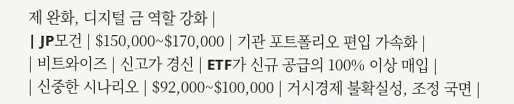제 완화, 디지털 금 역할 강화 |
| JP모건 | $150,000~$170,000 | 기관 포트폴리오 편입 가속화 |
| 비트와이즈 | 신고가 경신 | ETF가 신규 공급의 100% 이상 매입 |
| 신중한 시나리오 | $92,000~$100,000 | 거시경제 불확실성, 조정 국면 |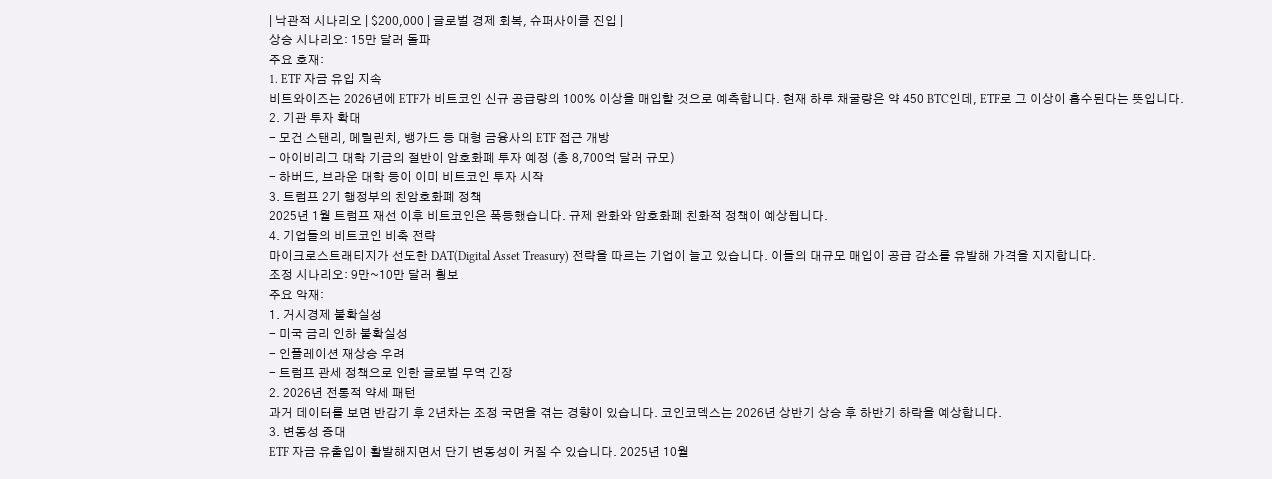| 낙관적 시나리오 | $200,000 | 글로벌 경제 회복, 슈퍼사이클 진입 |
상승 시나리오: 15만 달러 돌파
주요 호재:
1. ETF 자금 유입 지속
비트와이즈는 2026년에 ETF가 비트코인 신규 공급량의 100% 이상을 매입할 것으로 예측합니다. 현재 하루 채굴량은 약 450 BTC인데, ETF로 그 이상이 흡수된다는 뜻입니다.
2. 기관 투자 확대
- 모건 스탠리, 메릴린치, 뱅가드 등 대형 금융사의 ETF 접근 개방
- 아이비리그 대학 기금의 절반이 암호화폐 투자 예정 (총 8,700억 달러 규모)
- 하버드, 브라운 대학 등이 이미 비트코인 투자 시작
3. 트럼프 2기 행정부의 친암호화폐 정책
2025년 1월 트럼프 재선 이후 비트코인은 폭등했습니다. 규제 완화와 암호화폐 친화적 정책이 예상됩니다.
4. 기업들의 비트코인 비축 전략
마이크로스트래티지가 선도한 DAT(Digital Asset Treasury) 전략을 따르는 기업이 늘고 있습니다. 이들의 대규모 매입이 공급 감소를 유발해 가격을 지지합니다.
조정 시나리오: 9만~10만 달러 횡보
주요 악재:
1. 거시경제 불확실성
- 미국 금리 인하 불확실성
- 인플레이션 재상승 우려
- 트럼프 관세 정책으로 인한 글로벌 무역 긴장
2. 2026년 전통적 약세 패턴
과거 데이터를 보면 반감기 후 2년차는 조정 국면을 겪는 경향이 있습니다. 코인코덱스는 2026년 상반기 상승 후 하반기 하락을 예상합니다.
3. 변동성 증대
ETF 자금 유출입이 활발해지면서 단기 변동성이 커질 수 있습니다. 2025년 10월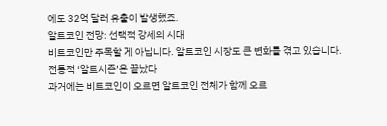에도 32억 달러 유출이 발생했죠.
알트코인 전망: 선택적 강세의 시대
비트코인만 주목할 게 아닙니다. 알트코인 시장도 큰 변화를 겪고 있습니다.
전통적 ‘알트시즌’은 끝났다
과거에는 비트코인이 오르면 알트코인 전체가 함께 오르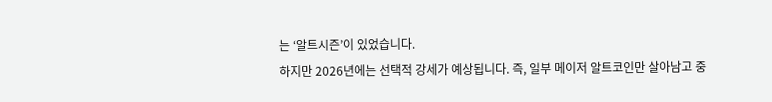는 ‘알트시즌’이 있었습니다.
하지만 2026년에는 선택적 강세가 예상됩니다. 즉, 일부 메이저 알트코인만 살아남고 중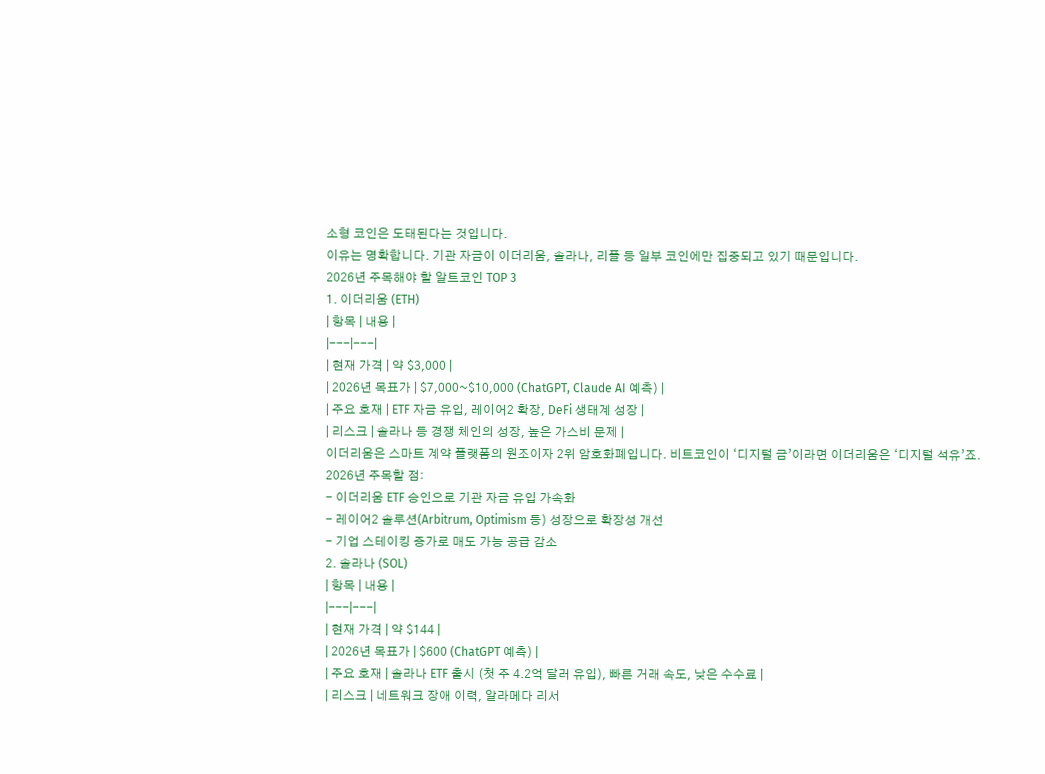소형 코인은 도태된다는 것입니다.
이유는 명확합니다. 기관 자금이 이더리움, 솔라나, 리플 등 일부 코인에만 집중되고 있기 때문입니다.
2026년 주목해야 할 알트코인 TOP 3
1. 이더리움 (ETH)
| 항목 | 내용 |
|---|---|
| 현재 가격 | 약 $3,000 |
| 2026년 목표가 | $7,000~$10,000 (ChatGPT, Claude AI 예측) |
| 주요 호재 | ETF 자금 유입, 레이어2 확장, DeFi 생태계 성장 |
| 리스크 | 솔라나 등 경쟁 체인의 성장, 높은 가스비 문제 |
이더리움은 스마트 계약 플랫폼의 원조이자 2위 암호화폐입니다. 비트코인이 ‘디지털 금’이라면 이더리움은 ‘디지털 석유’죠.
2026년 주목할 점:
- 이더리움 ETF 승인으로 기관 자금 유입 가속화
- 레이어2 솔루션(Arbitrum, Optimism 등) 성장으로 확장성 개선
- 기업 스테이킹 증가로 매도 가능 공급 감소
2. 솔라나 (SOL)
| 항목 | 내용 |
|---|---|
| 현재 가격 | 약 $144 |
| 2026년 목표가 | $600 (ChatGPT 예측) |
| 주요 호재 | 솔라나 ETF 출시 (첫 주 4.2억 달러 유입), 빠른 거래 속도, 낮은 수수료 |
| 리스크 | 네트워크 장애 이력, 알라메다 리서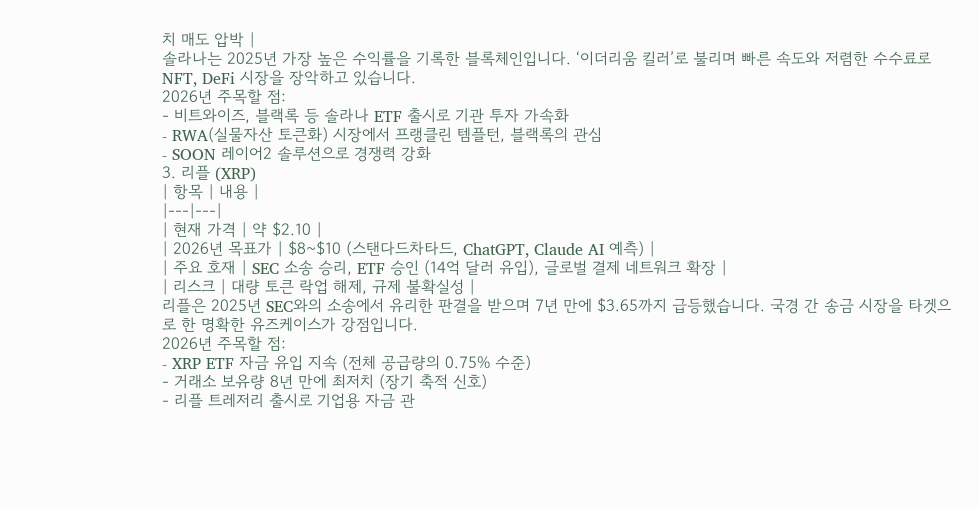치 매도 압박 |
솔라나는 2025년 가장 높은 수익률을 기록한 블록체인입니다. ‘이더리움 킬러’로 불리며 빠른 속도와 저렴한 수수료로 NFT, DeFi 시장을 장악하고 있습니다.
2026년 주목할 점:
- 비트와이즈, 블랙록 등 솔라나 ETF 출시로 기관 투자 가속화
- RWA(실물자산 토큰화) 시장에서 프랭클린 템플턴, 블랙록의 관심
- SOON 레이어2 솔루션으로 경쟁력 강화
3. 리플 (XRP)
| 항목 | 내용 |
|---|---|
| 현재 가격 | 약 $2.10 |
| 2026년 목표가 | $8~$10 (스탠다드차타드, ChatGPT, Claude AI 예측) |
| 주요 호재 | SEC 소송 승리, ETF 승인 (14억 달러 유입), 글로벌 결제 네트워크 확장 |
| 리스크 | 대량 토큰 락업 해제, 규제 불확실성 |
리플은 2025년 SEC와의 소송에서 유리한 판결을 받으며 7년 만에 $3.65까지 급등했습니다. 국경 간 송금 시장을 타겟으로 한 명확한 유즈케이스가 강점입니다.
2026년 주목할 점:
- XRP ETF 자금 유입 지속 (전체 공급량의 0.75% 수준)
- 거래소 보유량 8년 만에 최저치 (장기 축적 신호)
- 리플 트레저리 출시로 기업용 자금 관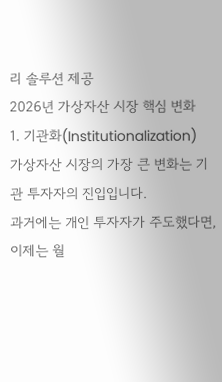리 솔루션 제공
2026년 가상자산 시장 핵심 변화
1. 기관화(Institutionalization)
가상자산 시장의 가장 큰 변화는 기관 투자자의 진입입니다.
과거에는 개인 투자자가 주도했다면, 이제는 월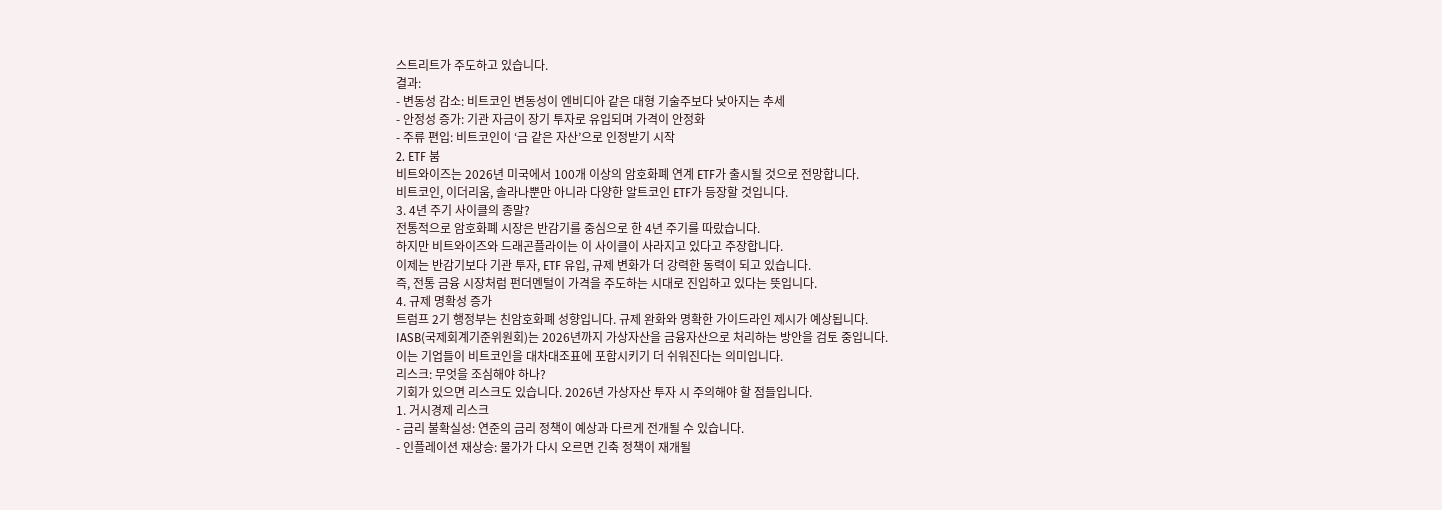스트리트가 주도하고 있습니다.
결과:
- 변동성 감소: 비트코인 변동성이 엔비디아 같은 대형 기술주보다 낮아지는 추세
- 안정성 증가: 기관 자금이 장기 투자로 유입되며 가격이 안정화
- 주류 편입: 비트코인이 ‘금 같은 자산’으로 인정받기 시작
2. ETF 붐
비트와이즈는 2026년 미국에서 100개 이상의 암호화폐 연계 ETF가 출시될 것으로 전망합니다.
비트코인, 이더리움, 솔라나뿐만 아니라 다양한 알트코인 ETF가 등장할 것입니다.
3. 4년 주기 사이클의 종말?
전통적으로 암호화폐 시장은 반감기를 중심으로 한 4년 주기를 따랐습니다.
하지만 비트와이즈와 드래곤플라이는 이 사이클이 사라지고 있다고 주장합니다.
이제는 반감기보다 기관 투자, ETF 유입, 규제 변화가 더 강력한 동력이 되고 있습니다.
즉, 전통 금융 시장처럼 펀더멘털이 가격을 주도하는 시대로 진입하고 있다는 뜻입니다.
4. 규제 명확성 증가
트럼프 2기 행정부는 친암호화폐 성향입니다. 규제 완화와 명확한 가이드라인 제시가 예상됩니다.
IASB(국제회계기준위원회)는 2026년까지 가상자산을 금융자산으로 처리하는 방안을 검토 중입니다.
이는 기업들이 비트코인을 대차대조표에 포함시키기 더 쉬워진다는 의미입니다.
리스크: 무엇을 조심해야 하나?
기회가 있으면 리스크도 있습니다. 2026년 가상자산 투자 시 주의해야 할 점들입니다.
1. 거시경제 리스크
- 금리 불확실성: 연준의 금리 정책이 예상과 다르게 전개될 수 있습니다.
- 인플레이션 재상승: 물가가 다시 오르면 긴축 정책이 재개될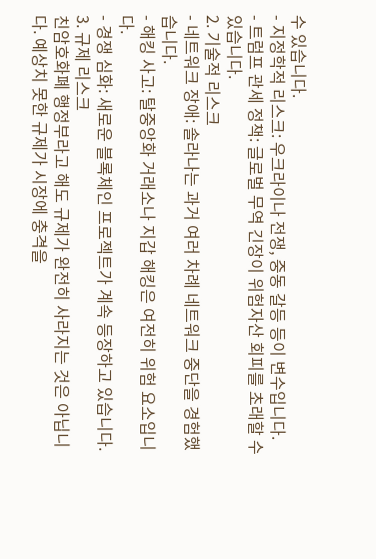수 있습니다.
- 지정학적 리스크: 우크라이나 전쟁, 중동 갈등 등이 변수입니다.
- 트럼프 관세 정책: 글로벌 무역 긴장이 위험자산 회피를 초래할 수 있습니다.
2. 기술적 리스크
- 네트워크 장애: 솔라나는 과거 여러 차례 네트워크 중단을 경험했습니다.
- 해킹 사고: 탈중앙화 거래소나 지갑 해킹은 여전히 위험 요소입니다.
- 경쟁 심화: 새로운 블록체인 프로젝트가 계속 등장하고 있습니다.
3. 규제 리스크
친암호화폐 행정부라고 해도 규제가 완전히 사라지는 것은 아닙니다. 예상치 못한 규제가 시장에 충격을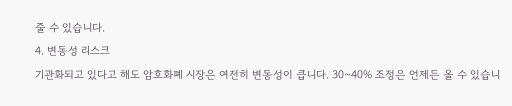줄 수 있습니다.
4. 변동성 리스크
기관화되고 있다고 해도 암호화폐 시장은 여전히 변동성이 큽니다. 30~40% 조정은 언제든 올 수 있습니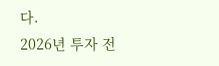다.
2026년 투자 전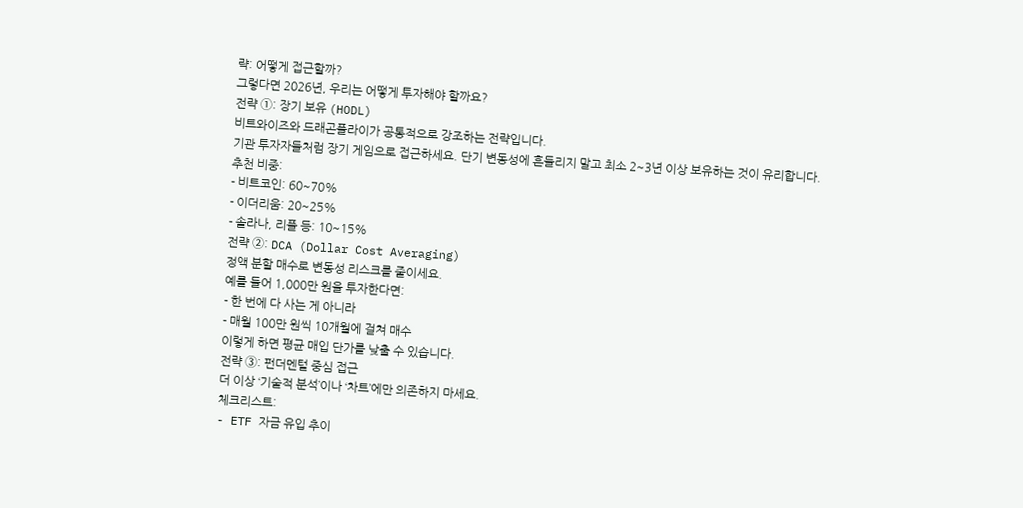략: 어떻게 접근할까?
그렇다면 2026년, 우리는 어떻게 투자해야 할까요?
전략 ①: 장기 보유 (HODL)
비트와이즈와 드래곤플라이가 공통적으로 강조하는 전략입니다.
기관 투자자들처럼 장기 게임으로 접근하세요. 단기 변동성에 흔들리지 말고 최소 2~3년 이상 보유하는 것이 유리합니다.
추천 비중:
- 비트코인: 60~70%
- 이더리움: 20~25%
- 솔라나, 리플 등: 10~15%
전략 ②: DCA (Dollar Cost Averaging)
정액 분할 매수로 변동성 리스크를 줄이세요.
예를 들어 1,000만 원을 투자한다면:
- 한 번에 다 사는 게 아니라
- 매월 100만 원씩 10개월에 걸쳐 매수
이렇게 하면 평균 매입 단가를 낮출 수 있습니다.
전략 ③: 펀더멘털 중심 접근
더 이상 ‘기술적 분석’이나 ‘차트’에만 의존하지 마세요.
체크리스트:
- ETF 자금 유입 추이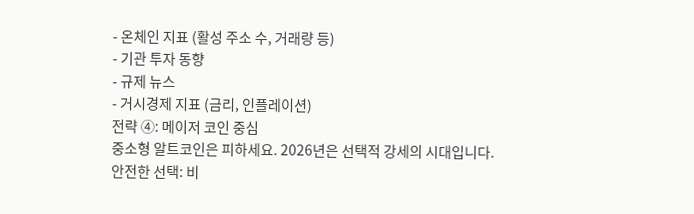- 온체인 지표 (활성 주소 수, 거래량 등)
- 기관 투자 동향
- 규제 뉴스
- 거시경제 지표 (금리, 인플레이션)
전략 ④: 메이저 코인 중심
중소형 알트코인은 피하세요. 2026년은 선택적 강세의 시대입니다.
안전한 선택: 비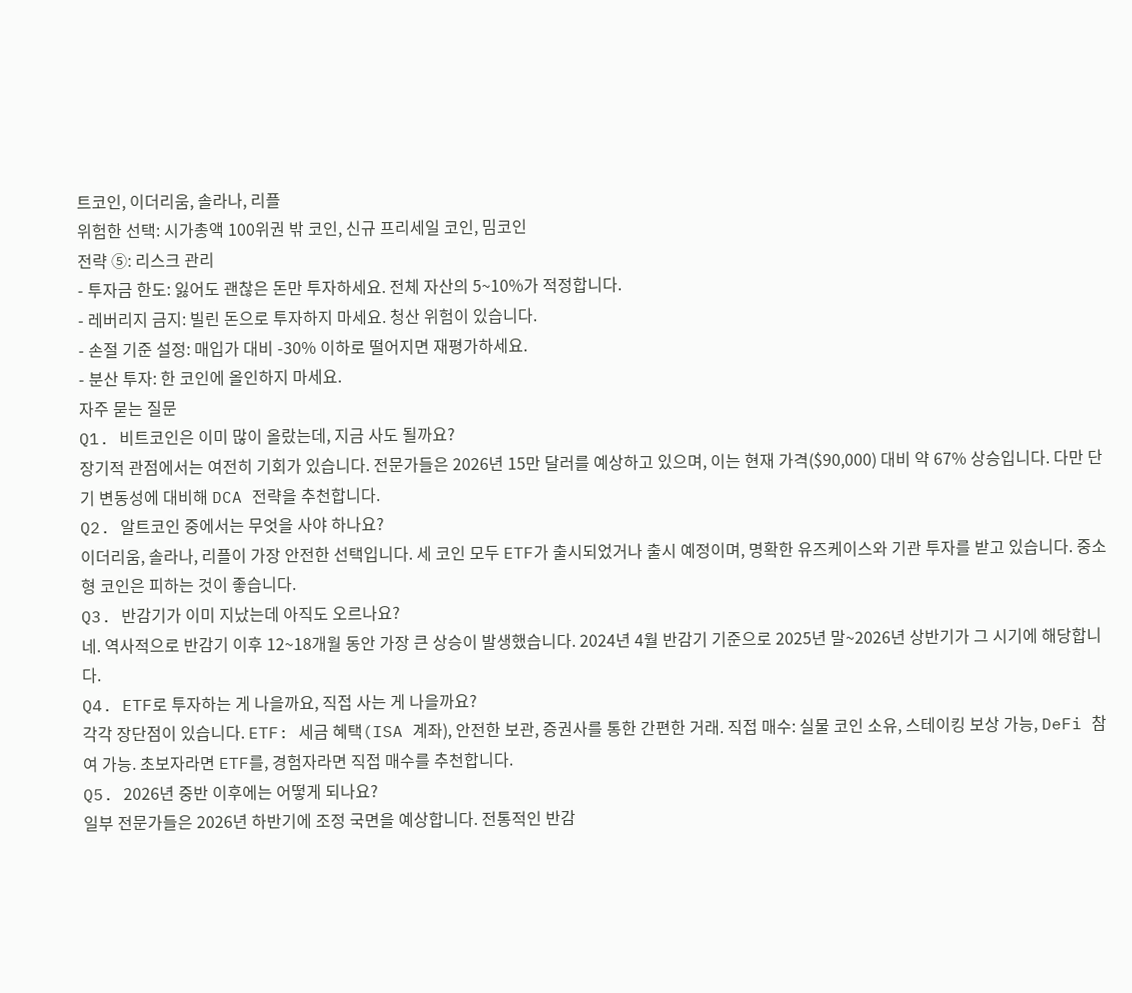트코인, 이더리움, 솔라나, 리플
위험한 선택: 시가총액 100위권 밖 코인, 신규 프리세일 코인, 밈코인
전략 ⑤: 리스크 관리
- 투자금 한도: 잃어도 괜찮은 돈만 투자하세요. 전체 자산의 5~10%가 적정합니다.
- 레버리지 금지: 빌린 돈으로 투자하지 마세요. 청산 위험이 있습니다.
- 손절 기준 설정: 매입가 대비 -30% 이하로 떨어지면 재평가하세요.
- 분산 투자: 한 코인에 올인하지 마세요.
자주 묻는 질문
Q1. 비트코인은 이미 많이 올랐는데, 지금 사도 될까요?
장기적 관점에서는 여전히 기회가 있습니다. 전문가들은 2026년 15만 달러를 예상하고 있으며, 이는 현재 가격($90,000) 대비 약 67% 상승입니다. 다만 단기 변동성에 대비해 DCA 전략을 추천합니다.
Q2. 알트코인 중에서는 무엇을 사야 하나요?
이더리움, 솔라나, 리플이 가장 안전한 선택입니다. 세 코인 모두 ETF가 출시되었거나 출시 예정이며, 명확한 유즈케이스와 기관 투자를 받고 있습니다. 중소형 코인은 피하는 것이 좋습니다.
Q3. 반감기가 이미 지났는데 아직도 오르나요?
네. 역사적으로 반감기 이후 12~18개월 동안 가장 큰 상승이 발생했습니다. 2024년 4월 반감기 기준으로 2025년 말~2026년 상반기가 그 시기에 해당합니다.
Q4. ETF로 투자하는 게 나을까요, 직접 사는 게 나을까요?
각각 장단점이 있습니다. ETF: 세금 혜택(ISA 계좌), 안전한 보관, 증권사를 통한 간편한 거래. 직접 매수: 실물 코인 소유, 스테이킹 보상 가능, DeFi 참여 가능. 초보자라면 ETF를, 경험자라면 직접 매수를 추천합니다.
Q5. 2026년 중반 이후에는 어떻게 되나요?
일부 전문가들은 2026년 하반기에 조정 국면을 예상합니다. 전통적인 반감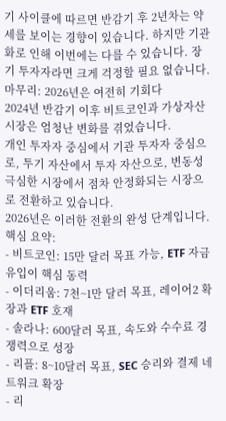기 사이클에 따르면 반감기 후 2년차는 약세를 보이는 경향이 있습니다. 하지만 기관화로 인해 이번에는 다를 수 있습니다. 장기 투자자라면 크게 걱정할 필요 없습니다.
마무리: 2026년은 여전히 기회다
2024년 반감기 이후 비트코인과 가상자산 시장은 엄청난 변화를 겪었습니다.
개인 투자자 중심에서 기관 투자자 중심으로, 투기 자산에서 투자 자산으로, 변동성 극심한 시장에서 점차 안정화되는 시장으로 전환하고 있습니다.
2026년은 이러한 전환의 완성 단계입니다.
핵심 요약:
- 비트코인: 15만 달러 목표 가능, ETF 자금 유입이 핵심 동력
- 이더리움: 7천~1만 달러 목표, 레이어2 확장과 ETF 호재
- 솔라나: 600달러 목표, 속도와 수수료 경쟁력으로 성장
- 리플: 8~10달러 목표, SEC 승리와 결제 네트워크 확장
- 리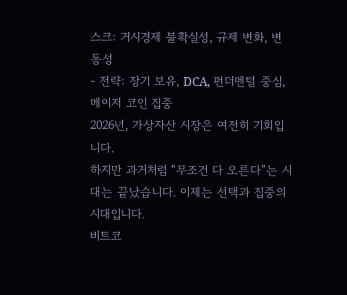스크: 거시경제 불확실성, 규제 변화, 변동성
- 전략: 장기 보유, DCA, 펀더멘털 중심, 메이저 코인 집중
2026년, 가상자산 시장은 여전히 기회입니다.
하지만 과거처럼 “무조건 다 오른다”는 시대는 끝났습니다. 이제는 선택과 집중의 시대입니다.
비트코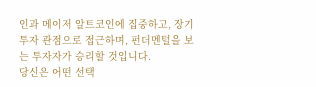인과 메이저 알트코인에 집중하고, 장기 투자 관점으로 접근하며, 펀더멘털을 보는 투자자가 승리할 것입니다.
당신은 어떤 선택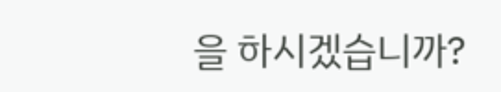을 하시겠습니까?